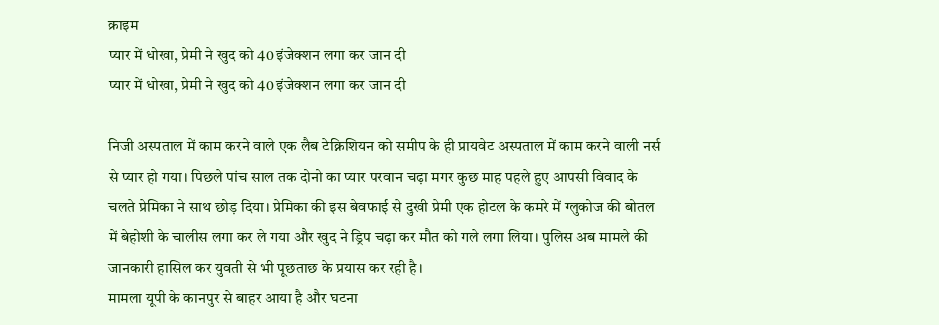क्राइम
प्यार में धोखा, प्रेमी ने खुद को 40 इंजेक्शन लगा कर जान दी
प्यार में धोखा, प्रेमी ने खुद को 40 इंजेक्शन लगा कर जान दी

निजी अस्पताल में काम करने वाले एक लैब टेक्निशियन को समीप के ही प्रायवेट अस्पताल में काम करने वाली नर्स से प्यार हो गया। पिछले पांच साल तक दोनो का प्यार परवान चढ़ा मगर कुछ माह पहले हुए आपसी विवाद के चलते प्रेमिका ने साथ छोड़ दिया। प्रेमिका की इस बेवफाई से दुखी प्रेमी एक होटल के कमरे में ग्लुकोज की बोतल में बेहोशी के चालीस लगा कर ले गया और खुद ने ड्रिप चढ़ा कर मौत को गले लगा लिया। पुलिस अब मामले की जानकारी हासिल कर युवती से भी पूछताछ के प्रयास कर रही है।
मामला यूपी के कानपुर से बाहर आया है और घटना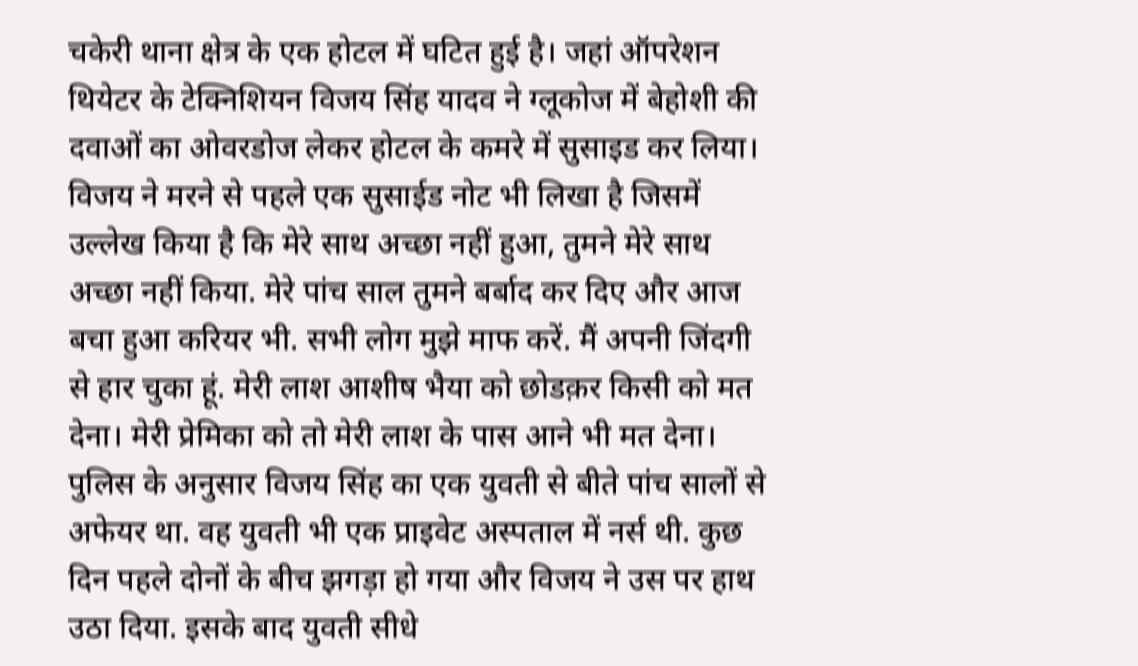चकेरी थाना क्षेत्र के एक होटल में घटित हुई है। जहां ऑपरेशन थियेटर के टेक्निशियन विजय सिंह यादव ने ग्लूकोज में बेहोशी की दवाओं का ओवरडोज लेकर होटल के कमरे में सुसाइड कर लिया।
विजय ने मरने से पहले एक सुसाईड नोट भी लिखा है जिसमें उल्लेख किया है कि मेरे साथ अच्छा नहीं हुआ, तुमने मेरे साथ अच्छा नहीं किया. मेरे पांच साल तुमने बर्बाद कर दिए और आज बचा हुआ करियर भी. सभी लोग मुझे माफ करें. मैं अपनी जिंदगी से हार चुका हूं. मेरी लाश आशीष भैया को छोडक़र किसी को मत देना। मेरी प्रेमिका को तो मेरी लाश के पास आने भी मत देना।
पुलिस के अनुसार विजय सिंह का एक युवती से बीते पांच सालों से अफेयर था. वह युवती भी एक प्राइवेट अस्पताल में नर्स थी. कुछ दिन पहले दोनों के बीच झगड़ा हो गया और विजय ने उस पर हाथ उठा दिया. इसके बाद युवती सीधे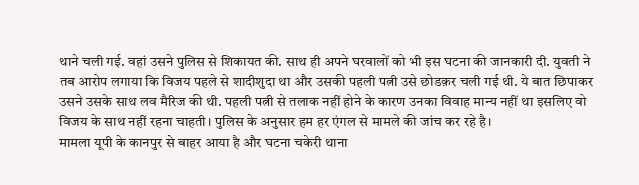थाने चली गई. वहां उसने पुलिस से शिकायत की. साथ ही अपने घरवालों को भी इस घटना की जानकारी दी. युवती ने तब आरोप लगाया कि विजय पहले से शादीशुदा था और उसकी पहली पत्नी उसे छोडक़र चली गई थी. ये बात छिपाकर उसने उसके साथ लव मैरिज की थी. पहली पत्नी से तलाक नहीं होने के कारण उनका विवाह मान्य नहीं था इसलिए वो विजय के साथ नहीं रहना चाहती। पुलिस के अनुसार हम हर एंगल से मामले की जांच कर रहे है।
मामला यूपी के कानपुर से बाहर आया है और घटना चकेरी थाना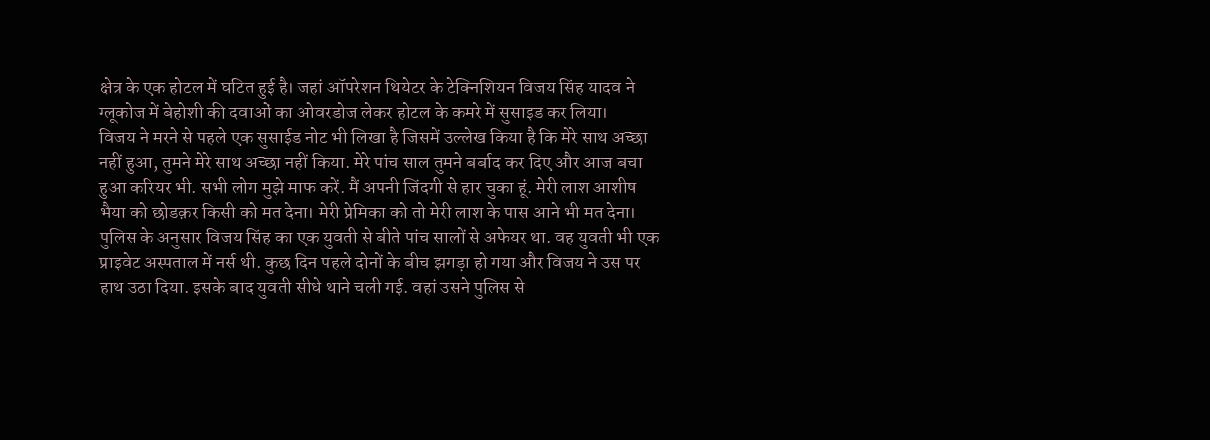क्षेत्र के एक होटल में घटित हुई है। जहां ऑपरेशन थियेटर के टेक्निशियन विजय सिंह यादव ने ग्लूकोज में बेहोशी की दवाओं का ओवरडोज लेकर होटल के कमरे में सुसाइड कर लिया।
विजय ने मरने से पहले एक सुसाईड नोट भी लिखा है जिसमें उल्लेख किया है कि मेरे साथ अच्छा नहीं हुआ, तुमने मेरे साथ अच्छा नहीं किया. मेरे पांच साल तुमने बर्बाद कर दिए और आज बचा हुआ करियर भी. सभी लोग मुझे माफ करें. मैं अपनी जिंदगी से हार चुका हूं. मेरी लाश आशीष भैया को छोडक़र किसी को मत देना। मेरी प्रेमिका को तो मेरी लाश के पास आने भी मत देना।
पुलिस के अनुसार विजय सिंह का एक युवती से बीते पांच सालों से अफेयर था. वह युवती भी एक प्राइवेट अस्पताल में नर्स थी. कुछ दिन पहले दोनों के बीच झगड़ा हो गया और विजय ने उस पर हाथ उठा दिया. इसके बाद युवती सीधे थाने चली गई. वहां उसने पुलिस से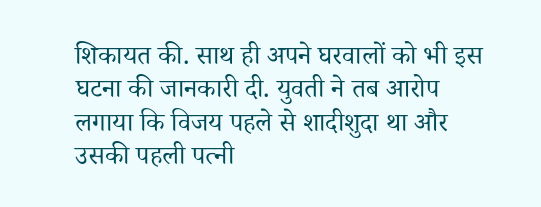शिकायत की. साथ ही अपने घरवालों को भी इस घटना की जानकारी दी. युवती ने तब आरोप लगाया कि विजय पहले से शादीशुदा था और उसकी पहली पत्नी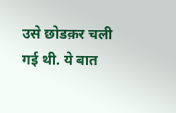उसे छोडक़र चली गई थी. ये बात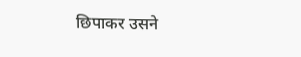छिपाकर उसने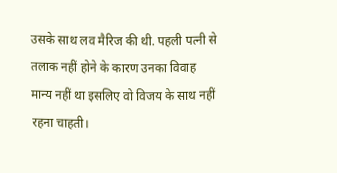उसके साथ लव मैरिज की थी. पहली पत्नी से तलाक नहीं होने के कारण उनका विवाह मान्य नहीं था इसलिए वो विजय के साथ नहीं रहना चाहती।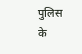पुलिस के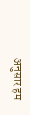अनुसार हम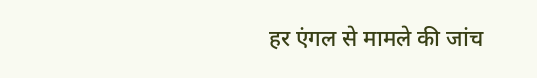हर एंगल से मामले की जांच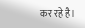कर रहे है।